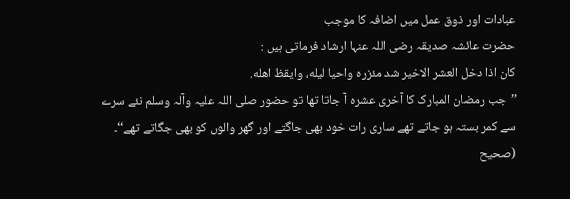عبادات اور ذوق عمل میں اضافہ کا موجب
حضرت عائشہ صدیقہ رضی اللہ عنہا ارشاد فرماتی ہیں :
کان اذا دخل العشر الاخير شد مئزره واحيا ليله، وايقظ اهله.
’’جب رمضان المبارک کا آخری عشرہ آ جاتا تھا تو حضور صلی اللہ علیہ وآلہ وسلم نئے سرے سے کمر بستہ ہو جاتے تھے ساری رات خود بھی جاگتے اور گھر والوں کو بھی جگاتے تھے‘‘۔ (صحیح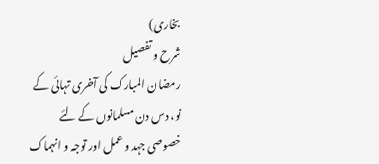بخاری)
شرح و تفصیل
رمضان المبارک کی آخری تہائی کے نو، دس دن مسلمانوں کے لئے خصوصی جہد و عمل اور توجہ و انہماک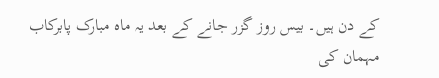کے دن ہیں۔ بیس روز گزر جانے کے بعد یہ ماہ مبارک پابرکاب مہمان کی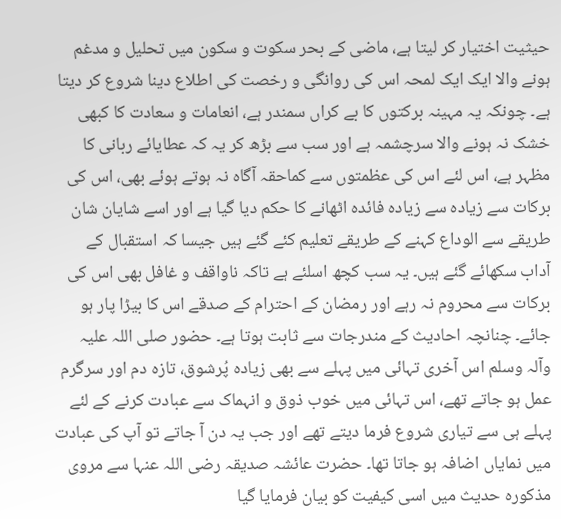حیثیت اختیار کر لیتا ہے، ماضی کے بحر سکوت و سکون میں تحلیل و مدغم ہونے والا ایک ایک لمحہ اس کی روانگی و رخصت کی اطلاع دینا شروع کر دیتا ہے۔ چونکہ یہ مہینہ برکتوں کا بے کراں سمندر ہے، انعامات و سعادت کا کبھی خشک نہ ہونے والا سرچشمہ ہے اور سب سے بڑھ کر یہ کہ عطایائے ربانی کا مظہر ہے، اس لئے اس کی عظمتوں سے کماحقہ آگاہ نہ ہوتے ہوئے بھی، اس کی برکات سے زیادہ سے زیادہ فائدہ اٹھانے کا حکم دیا گیا ہے اور اسے شایان شان طریقے سے الوداع کہنے کے طریقے تعلیم کئے گئے ہیں جیسا کہ استقبال کے آداب سکھائے گئے ہیں۔ یہ سب کچھ اسلئے ہے تاکہ ناواقف و غافل بھی اس کی برکات سے محروم نہ رہے اور رمضان کے احترام کے صدقے اس کا بیڑا پار ہو جائے۔ چنانچہ احادیث کے مندرجات سے ثابت ہوتا ہے۔ حضور صلی اللہ علیہ وآلہ وسلم اس آخری تہائی میں پہلے سے بھی زیادہ پُرشوق، تازہ دم اور سرگرم عمل ہو جاتے تھے، اس تہائی میں خوب ذوق و انہماک سے عبادت کرنے کے لئے پہلے ہی سے تیاری شروع فرما دیتے تھے اور جب یہ دن آ جاتے تو آپ کی عبادت میں نمایاں اضافہ ہو جاتا تھا۔ حضرت عائشہ صدیقہ رضی اللہ عنہا سے مروی مذکورہ حدیث میں اسی کیفیت کو بیان فرمایا گیا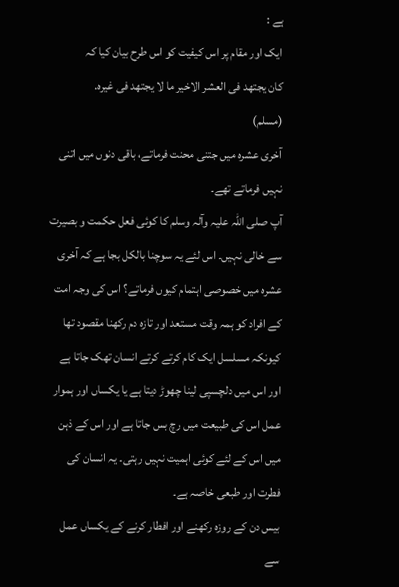ہے :
ایک اور مقام پر اس کیفیت کو اس طرح بیان کیا کہ
کان يجتهد فی العشر الاخير ما لا يجتهد فی غيره.
(مسلم)
آخری عشرہ میں جتنی محنت فرماتے، باقی دنوں میں اتنی نہیں فرماتے تھے۔
آپ صلی اللہ علیہ وآلہ وسلم کا کوئی فعل حکمت و بصیرت سے خالی نہیں۔ اس لئے یہ سوچنا بالکل بجا ہے کہ آخری عشرہ میں خصوصی اہتمام کیوں فرماتے؟ اس کی وجہ امت کے افراد کو ہمہ وقت مستعد اور تازہ دم رکھنا مقصود تھا کیونکہ مسلسل ایک کام کرتے کرتے انسان تھک جاتا ہے اور اس میں دلچسپی لینا چھوڑ دیتا ہے یا یکساں اور ہموار عمل اس کی طبیعت میں رچ بس جاتا ہے اور اس کے ذہن میں اس کے لئے کوئی اہمیت نہیں رہتی۔ یہ انسان کی فطرت اور طبعی خاصہ ہے۔
بیس دن کے روزہ رکھنے اور افطار کرنے کے یکساں عمل سے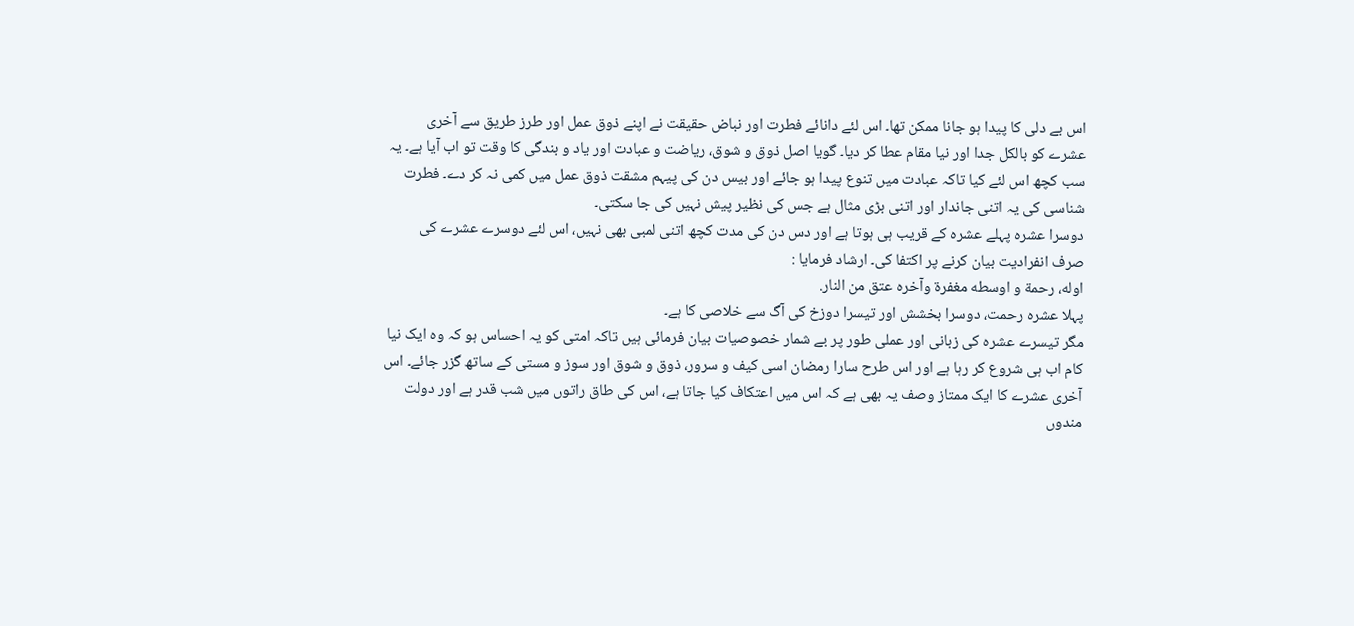اس بے دلی کا پیدا ہو جانا ممکن تھا۔ اس لئے دانائے فطرت اور نباض حقیقت نے اپنے ذوق عمل اور طرز طریق سے آخری عشرے کو بالکل جدا اور نیا مقام عطا کر دیا۔ گویا اصل ذوق و شوق، ریاضت و عبادت اور یاد و بندگی کا وقت تو اب آیا ہے۔ یہ سب کچھ اس لئے کیا تاکہ عبادت میں تنوع پیدا ہو جائے اور بیس دن کی پیہم مشقت ذوق عمل میں کمی نہ کر دے۔ فطرت شناسی کی یہ اتنی جاندار اور اتنی بڑی مثال ہے جس کی نظیر پیش نہیں کی جا سکتی۔
دوسرا عشرہ پہلے عشرہ کے قریب ہی ہوتا ہے اور دس دن کی مدت کچھ اتنی لمبی بھی نہیں، اس لئے دوسرے عشرے کی صرف انفرادیت بیان کرنے پر اکتفا کی۔ ارشاد فرمایا :
اوله، رحمة و اوسطه مغفرة وآخره عتق من النار.
پہلا عشرہ رحمت، دوسرا بخشش اور تیسرا دوزخ کی آگ سے خلاصی کا ہے۔
مگر تیسرے عشرہ کی زبانی اور عملی طور پر بے شمار خصوصیات بیان فرمائی ہیں تاکہ امتی کو یہ احساس ہو کہ وہ ایک نیا کام اب ہی شروع کر رہا ہے اور اس طرح سارا رمضان اسی کیف و سرور، ذوق و شوق اور سوز و مستی کے ساتھ گزر جائے۔ اس آخری عشرے کا ایک ممتاز وصف یہ بھی ہے کہ اس میں اعتکاف کیا جاتا ہے، اس کی طاق راتوں میں شب قدر ہے اور دولت مندوں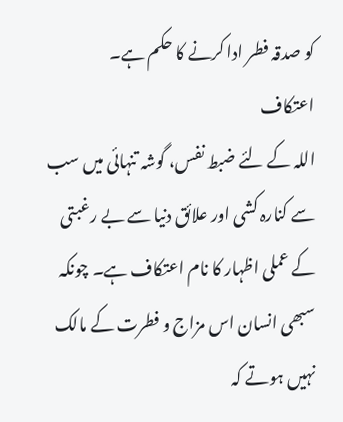کو صدقہ فطر ادا کرنے کا حکم ہے۔
اعتکاف
اللہ کے لئے ضبط نفس، گوشہ تنہائی میں سب سے کنارہ کشی اور علائق دنیا سے بے رغبتی کے عملی اظہار کا نام اعتکاف ہے۔ چونکہ سبھی انسان اس مزاج و فطرت کے مالک نہیں ہوتے کہ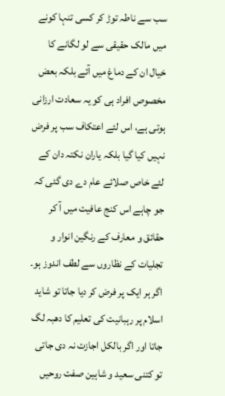سب سے ناطہ توڑ کر کسی تنہا کونے میں مالک حقیقی سے لو لگانے کا خیال ان کے دماغ میں آئے بلکہ بعض مخصوص افراد ہی کو یہ سعادت ارزانی ہوتی ہے، اس لئے اعتکاف سب پر فرض نہیں کیا گیا بلکہ یاران نکتہ دان کے لئے خاص صلائے عام دے دی گئی کہ جو چاہے اس کنج عافیت میں آ کر حقائق و معارف کے رنگین انوار و تجلیات کے نظاروں سے لطف اندوز ہو۔ اگر ہر ایک پر فرض کر دیا جاتا تو شاید اسلام پر رہبانیت کی تعلیم کا دھبہ لگ جاتا اور اگر بالکل اجازت نہ دی جاتی تو کتنی سعید و شاہین صفت روحیں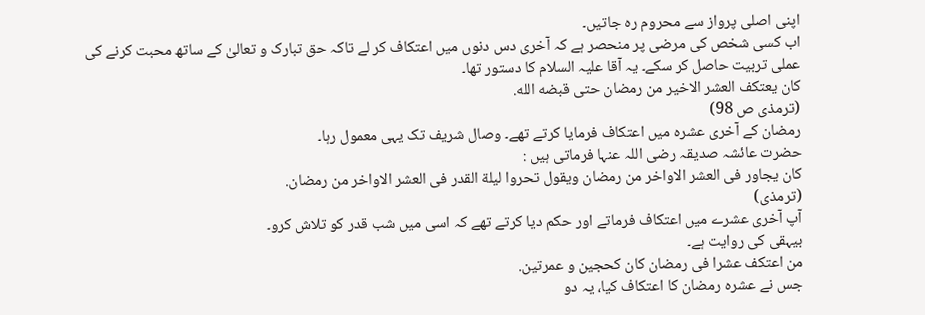اپنی اصلی پرواز سے محروم رہ جاتیں۔
اب کسی شخص کی مرضی پر منحصر ہے کہ آخری دس دنوں میں اعتکاف کر لے تاکہ حق تبارک و تعالیٰ کے ساتھ محبت کرنے کی عملی تربیت حاصل کر سکے۔ یہ آقا علیہ السلام کا دستور تھا۔
کان يعتکف العشر الاخير من رمضان حتی قبضه الله.
(ترمذی ص 98)
رمضان کے آخری عشرہ میں اعتکاف فرمایا کرتے تھے۔ وصال شریف تک یہی معمول رہا۔
حضرت عائشہ صدیقہ رضی اللہ عنہا فرماتی ہیں :
کان يجاور فی العشر الاواخر من رمضان ويقول تحروا ليلة القدر فی العشر الاواخر من رمضان.
(ترمذی)
آپ آخری عشرے میں اعتکاف فرماتے اور حکم دیا کرتے تھے کہ اسی میں شب قدر کو تلاش کرو۔
بیہقی کی روایت ہے۔
من اعتکف عشرا فی رمضان کان کحجين و عمرتين.
جس نے عشرہ رمضان کا اعتکاف کیا، یہ دو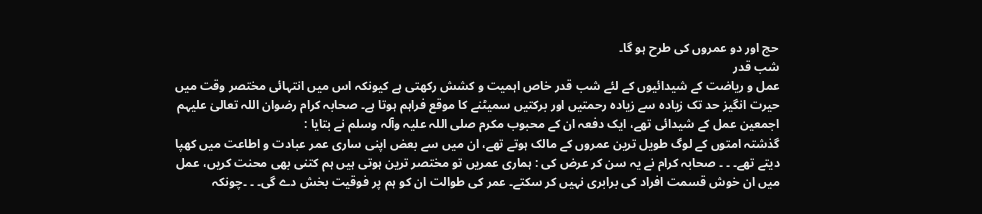حج اور دو عمروں کی طرح ہو گا۔
شب قدر
عمل و ریاضت کے شیدائیوں کے لئے شب قدر خاص اہمیت و کشش رکھتی ہے کیونکہ اس میں انتہائی مختصر وقت میں حیرت انگیز حد تک زیادہ سے زیادہ رحمتیں اور برکتیں سمیٹنے کا موقع فراہم ہوتا ہے۔ صحابہ کرام رضوان اللہ تعالیٰ علیہم اجمعین عمل کے شیدائی تھے، ایک دفعہ ان کے محبوب مکرم صلی اللہ علیہ وآلہ وسلم نے بتایا :
گذشتہ امتوں کے لوگ طویل ترین عمروں کے مالک ہوتے تھے، ان میں سے بعض اپنی ساری عمر عبادت و اطاعت میں کھپا دیتے تھے۔ ۔ ۔ صحابہ کرام نے یہ سن کر عرض کی : ہماری عمریں تو مختصر ترین ہوتی ہیں ہم کتنی بھی محنت کریں، عمل میں ان خوش قسمت افراد کی برابری نہیں کر سکتے۔ عمر کی طوالت ان کو ہم پر فوقیت بخش دے گی۔ ۔ ۔چونکہ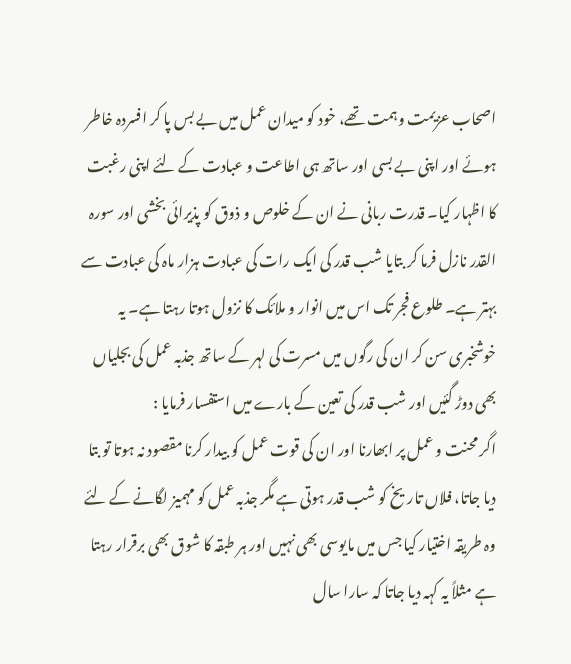اصحاب عزیمت وہمت تھے، خود کو میدان عمل میں بے بس پا کر افسردہ خاطر ہوئے اور اپنی بے بسی اور ساتھ ہی اطاعت و عبادت کے لئے اپنی رغبت کا اظہار کیا۔ قدرت ربانی نے ان کے خلوص و ذوق کو پذیرائی بخشی اور سورہ القدر نازل فرما کر بتایا شب قدر کی ایک رات کی عبادت ہزار ماہ کی عبادت سے بہتر ہے۔ طلوع فجر تک اس میں انوار و ملائک کا نزول ہوتا رہتا ہے۔ یہ خوشخبری سن کر ان کی رگوں میں مسرت کی لہر کے ساتھ جذبہ عمل کی بجلیاں بھی دوڑ گئیں اور شب قدر کی تعین کے بارے میں استفسار فرمایا :
اگر محنت و عمل پر ابھارنا اور ان کی قوت عمل کو بیدار کرنا مقصود نہ ہوتا تو بتا دیا جاتا، فلاں تاریخ کو شب قدر ہوتی ہے مگر جذبہ عمل کو مہمیز لگانے کے لئے وہ طریقہ اختیار کیا جس میں مایوسی بھی نہیں اور ہر طبقہ کا شوق بھی برقرار رہتا ہے مثلاً یہ کہہ دیا جاتا کہ سارا سال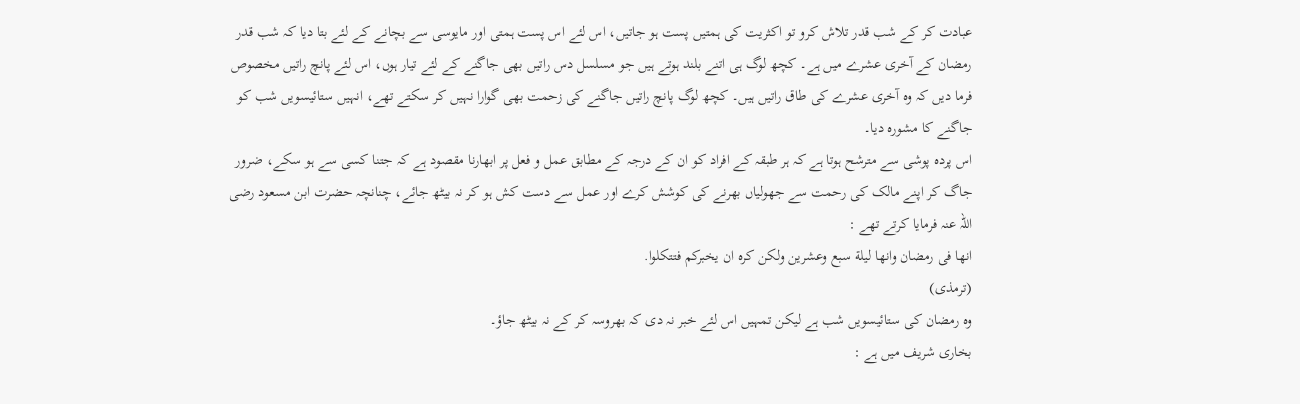عبادت کر کے شب قدر تلاش کرو تو اکثریت کی ہمتیں پست ہو جاتیں، اس لئے اس پست ہمتی اور مایوسی سے بچانے کے لئے بتا دیا کہ شب قدر رمضان کے آخری عشرے میں ہے۔ کچھ لوگ ہی اتنے بلند ہوتے ہیں جو مسلسل دس راتیں بھی جاگنے کے لئے تیار ہوں، اس لئے پانچ راتیں مخصوص فرما دیں کہ وہ آخری عشرے کی طاق راتیں ہیں۔ کچھ لوگ پانچ راتیں جاگنے کی زحمت بھی گوارا نہیں کر سکتے تھے، انہیں ستائیسویں شب کو جاگنے کا مشورہ دیا۔
اس پردہ پوشی سے مترشح ہوتا ہے کہ ہر طبقہ کے افراد کو ان کے درجہ کے مطابق عمل و فعل پر ابھارنا مقصود ہے کہ جتنا کسی سے ہو سکے، ضرور جاگ کر اپنے مالک کی رحمت سے جھولیاں بھرنے کی کوشش کرے اور عمل سے دست کش ہو کر نہ بیٹھ جائے، چنانچہ حضرت ابن مسعود رضی اللہ عنہ فرمایا کرتے تھے :
انها فی رمضان وانها ليلة سبع وعشرين ولکن کره ان يخبرکم فتتکلوا.
(ترمذی)
وہ رمضان کی ستائیسویں شب ہے لیکن تمہیں اس لئے خبر نہ دی کہ بھروسہ کر کے نہ بیٹھ جاؤ۔
بخاری شریف میں ہے :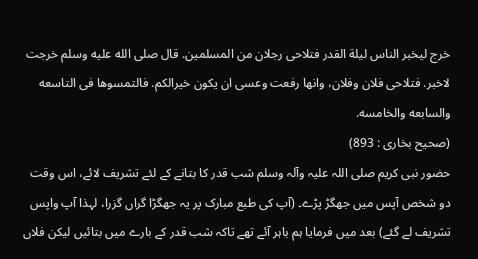خرج ليخبر الناس ليلة القدر فتلاحی رجلان من المسلمين. قال صلی الله عليه وسلم خرجت لاخبر. فتلاحی فلان وفلان، وانها رفعت وعسی ان يکون خيرالکم. فالتمسوها فی التاسعه والسابعه والخامسه.
(صحيح بخاری : 893)
حضور نبی کریم صلی اللہ علیہ وآلہ وسلم شب قدر کا بتانے کے لئے تشریف لائے، اس وقت دو شخص آپس میں جھگڑ پڑے۔ (آپ کی طبع مبارک پر یہ جھگڑا گراں گزرا، لہذا آپ واپس تشریف لے گئے) بعد میں فرمایا ہم باہر آئے تھے تاکہ شب قدر کے بارے میں بتائیں لیکن فلاں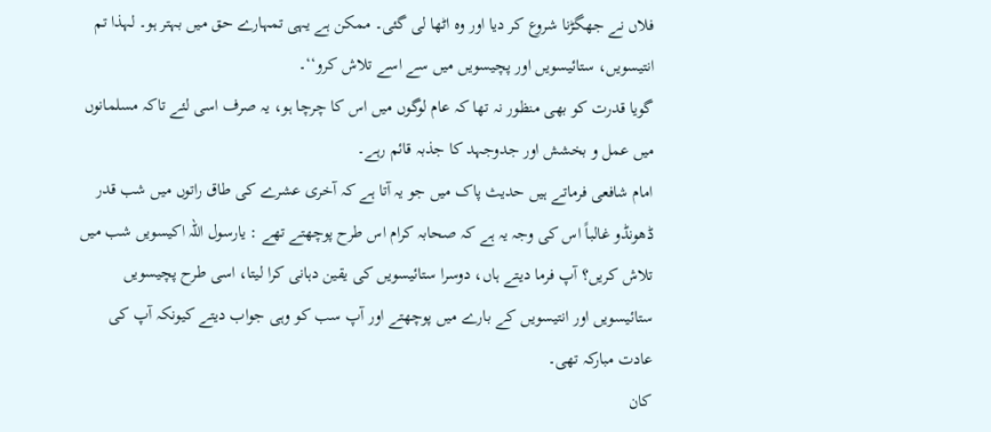فلاں نے جھگڑنا شروع کر دیا اور وہ اٹھا لی گئی۔ ممکن ہے یہی تمہارے حق میں بہتر ہو۔ لہذا تم انتیسویں، ستائیسویں اور پچیسویں میں سے اسے تلاش کرو‘‘۔
گویا قدرت کو بھی منظور نہ تھا کہ عام لوگوں میں اس کا چرچا ہو، یہ صرف اسی لئے تاکہ مسلمانوں میں عمل و بخشش اور جدوجہد کا جذبہ قائم رہے۔
امام شافعی فرماتے ہیں حدیث پاک میں جو یہ آتا ہے کہ آخری عشرے کی طاق راتوں میں شب قدر ڈھونڈو غالباً اس کی وجہ یہ ہے کہ صحابہ کرام اس طرح پوچھتے تھے : یارسول اللہ اکیسویں شب میں تلاش کریں؟ آپ فرما دیتے ہاں، دوسرا ستائیسویں کی یقین دہانی کرا لیتا، اسی طرح پچیسویں ستائیسویں اور انتیسویں کے بارے میں پوچھتے اور آپ سب کو وہی جواب دیتے کیونکہ آپ کی عادت مبارکہ تھی۔
کان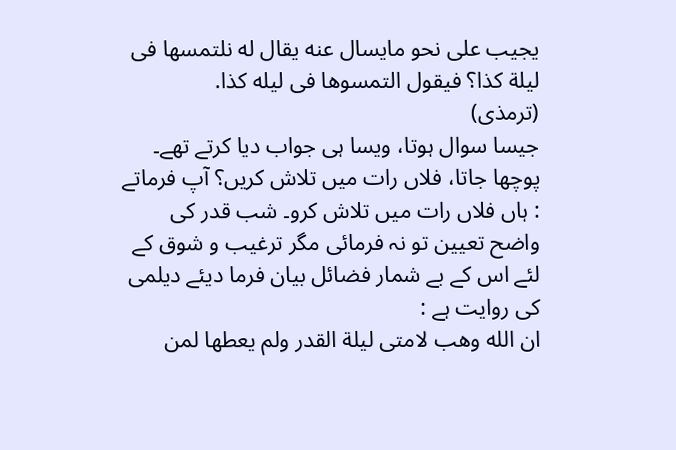يجيب علی نحو مايسال عنه يقال له نلتمسها فی ليلة کذا؟ فيقول التمسوها فی ليله کذا.
(ترمذی)
جیسا سوال ہوتا، ویسا ہی جواب دیا کرتے تھے۔ پوچھا جاتا، فلاں رات میں تلاش کریں؟ آپ فرماتے : ہاں فلاں رات میں تلاش کرو۔ شب قدر کی واضح تعیین تو نہ فرمائی مگر ترغیب و شوق کے لئے اس کے بے شمار فضائل بیان فرما دیئے دیلمی کی روایت ہے :
ان الله وهب لامتی ليلة القدر ولم يعطها لمن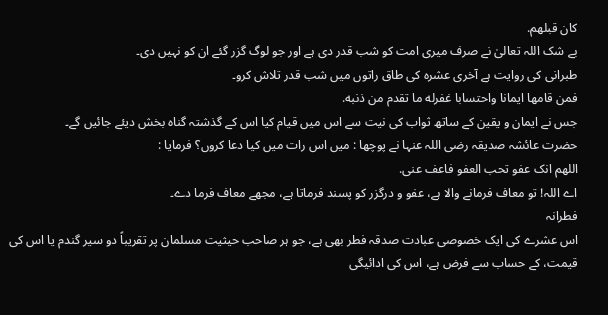کان قبلهم.
بے شک اللہ تعالیٰ نے صرف میری امت کو شب قدر دی ہے اور جو لوگ گزر گئے ان کو نہیں دی۔
طبرانی کی روایت ہے آخری عشرہ کی طاق راتوں میں شب قدر تلاش کرو۔
فمن قامها ايمانا واحتسابا غفرله ما تقدم من ذنبه.
جس نے ایمان و یقین کے ساتھ ثواب کی نیت سے اس میں قیام کیا اس کے گذشتہ گناہ بخش دیئے جائیں گے۔
حضرت عائشہ صدیقہ رضی اللہ عنہا نے پوچھا : میں اس رات میں کیا دعا کروں؟ فرمایا :
اللهم انک عفو تحب العفو فاعف عنی.
اے اللہ! تو معاف فرمانے والا ہے، عفو و درگزر کو پسند فرماتا ہے، مجھے معاف فرما دے۔
فطرانہ
اس عشرے کی ایک خصوصی عبادت صدقہ فطر بھی ہے، جو ہر صاحب حیثیت مسلمان پر تقریباً دو سیر گندم یا اس کی قیمت، کے حساب سے فرض ہے، اس کی ادائیگی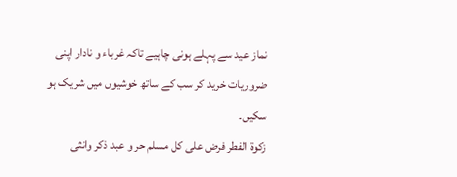نماز عید سے پہلے ہونی چاہیے تاکہ غرباء و نادار اپنی ضروریات خرید کر سب کے ساتھ خوشیوں میں شریک ہو سکیں۔
زکوة الفطر فرض علی کل مسلم حر و عبد ذکر وانثی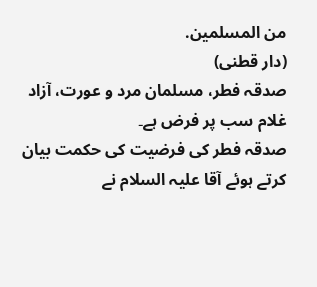من المسلمين.
(دار قطنی)
صدقہ فطر، مسلمان مرد و عورت، آزاد غلام سب پر فرض ہے۔
صدقہ فطر کی فرضیت کی حکمت بیان کرتے ہوئے آقا علیہ السلام نے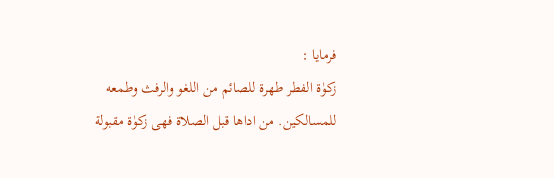فرمایا :
زکوٰة الفطر طهرة للصائم من اللغو والرفث وطمعه للمسالکين. من اداها قبل الصلاة فهی زکوٰة مقبولة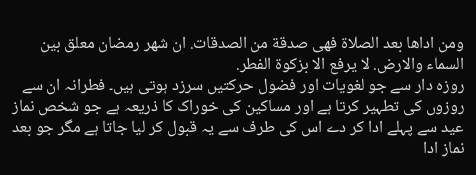ومن اداها بعد الصلاة فهی صدقة من الصدقات. ان شهر رمضان معلق بين السماء والارض. لا يرفع الا بزکوة الفطر.
روزہ دار سے جو لغویات اور فضول حرکتیں سرزد ہوتی ہیں۔ فطرانہ ان سے روزوں کی تطہیر کرتا ہے اور مساکین کی خوراک کا ذریعہ ہے جو شخص نماز عید سے پہلے ادا کر دے اس کی طرف سے یہ قبول کر لیا جاتا ہے مگر جو بعد نماز ادا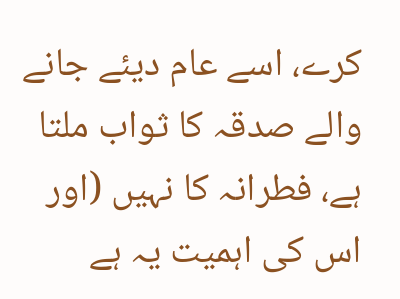کرے، اسے عام دیئے جانے والے صدقہ کا ثواب ملتا ہے، فطرانہ کا نہیں (اور اس کی اہمیت یہ ہے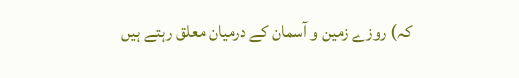کہ) روزے زمین و آسمان کے درمیان معلق رہتے ہیں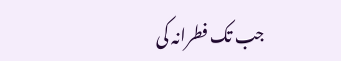جب تک فطرانہ کی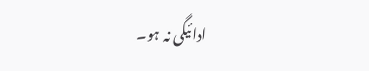ادائیگی نہ ہو۔